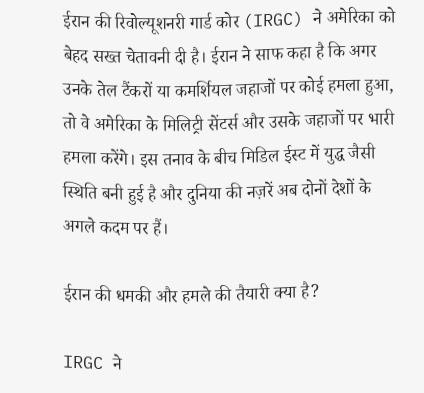ईरान की रिवोल्यूशनरी गार्ड कोर (IRGC) ने अमेरिका को बेहद सख्त चेतावनी दी है। ईरान ने साफ कहा है कि अगर उनके तेल टैंकरों या कमर्शियल जहाजों पर कोई हमला हुआ, तो वे अमेरिका के मिलिट्री सेंटर्स और उसके जहाजों पर भारी हमला करेंगे। इस तनाव के बीच मिडिल ईस्ट में युद्ध जैसी स्थिति बनी हुई है और दुनिया की नज़रें अब दोनों देशों के अगले कदम पर हैं।

ईरान की धमकी और हमले की तैयारी क्या है?

IRGC ने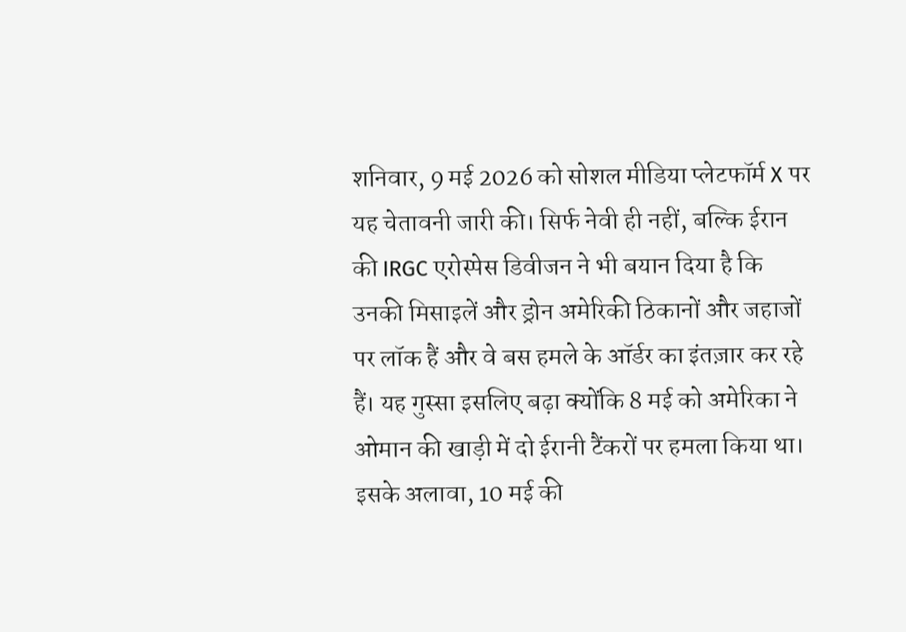शनिवार, 9 मई 2026 को सोशल मीडिया प्लेटफॉर्म X पर यह चेतावनी जारी की। सिर्फ नेवी ही नहीं, बल्कि ईरान की IRGC एरोस्पेस डिवीजन ने भी बयान दिया है कि उनकी मिसाइलें और ड्रोन अमेरिकी ठिकानों और जहाजों पर लॉक हैं और वे बस हमले के ऑर्डर का इंतज़ार कर रहे हैं। यह गुस्सा इसलिए बढ़ा क्योंकि 8 मई को अमेरिका ने ओमान की खाड़ी में दो ईरानी टैंकरों पर हमला किया था। इसके अलावा, 10 मई की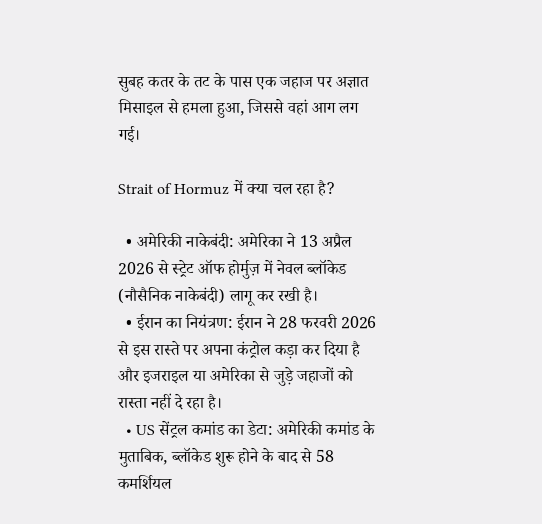सुबह कतर के तट के पास एक जहाज पर अज्ञात मिसाइल से हमला हुआ, जिससे वहां आग लग गई।

Strait of Hormuz में क्या चल रहा है?

  • अमेरिकी नाकेबंदी: अमेरिका ने 13 अप्रैल 2026 से स्ट्रेट ऑफ होर्मुज़ में नेवल ब्लॉकेड (नौसैनिक नाकेबंदी) लागू कर रखी है।
  • ईरान का नियंत्रण: ईरान ने 28 फरवरी 2026 से इस रास्ते पर अपना कंट्रोल कड़ा कर दिया है और इजराइल या अमेरिका से जुड़े जहाजों को रास्ता नहीं दे रहा है।
  • US सेंट्रल कमांड का डेटा: अमेरिकी कमांड के मुताबिक, ब्लॉकेड शुरू होने के बाद से 58 कमर्शियल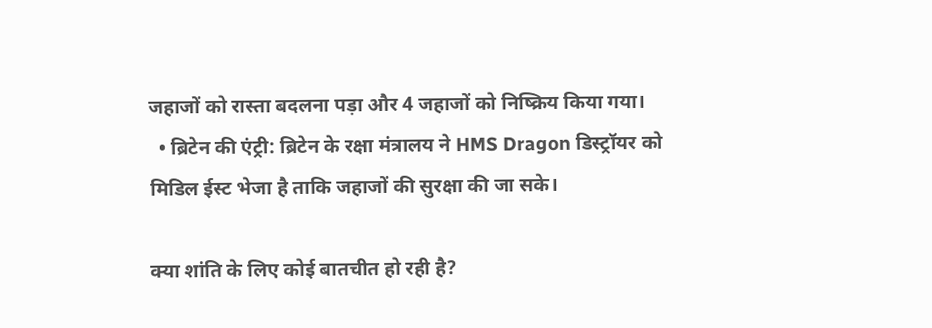जहाजों को रास्ता बदलना पड़ा और 4 जहाजों को निष्क्रिय किया गया।
  • ब्रिटेन की एंट्री: ब्रिटेन के रक्षा मंत्रालय ने HMS Dragon डिस्ट्रॉयर को मिडिल ईस्ट भेजा है ताकि जहाजों की सुरक्षा की जा सके।

क्या शांति के लिए कोई बातचीत हो रही है?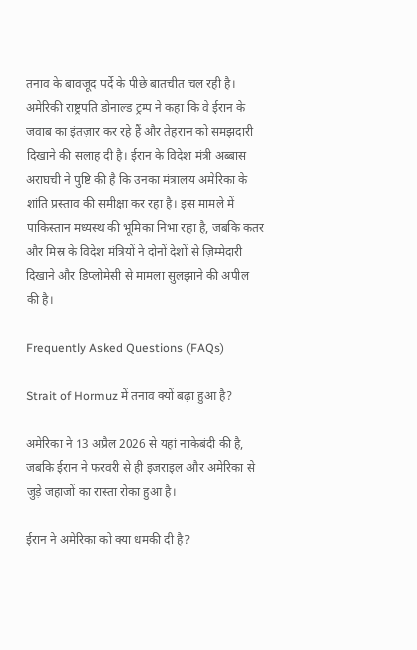तनाव के बावजूद पर्दे के पीछे बातचीत चल रही है। अमेरिकी राष्ट्रपति डोनाल्ड ट्रम्प ने कहा कि वे ईरान के जवाब का इंतज़ार कर रहे हैं और तेहरान को समझदारी दिखाने की सलाह दी है। ईरान के विदेश मंत्री अब्बास अराघची ने पुष्टि की है कि उनका मंत्रालय अमेरिका के शांति प्रस्ताव की समीक्षा कर रहा है। इस मामले में पाकिस्तान मध्यस्थ की भूमिका निभा रहा है, जबकि कतर और मिस्र के विदेश मंत्रियों ने दोनों देशों से ज़िम्मेदारी दिखाने और डिप्लोमेसी से मामला सुलझाने की अपील की है।

Frequently Asked Questions (FAQs)

Strait of Hormuz में तनाव क्यों बढ़ा हुआ है?

अमेरिका ने 13 अप्रैल 2026 से यहां नाकेबंदी की है, जबकि ईरान ने फरवरी से ही इजराइल और अमेरिका से जुड़े जहाजों का रास्ता रोका हुआ है।

ईरान ने अमेरिका को क्या धमकी दी है?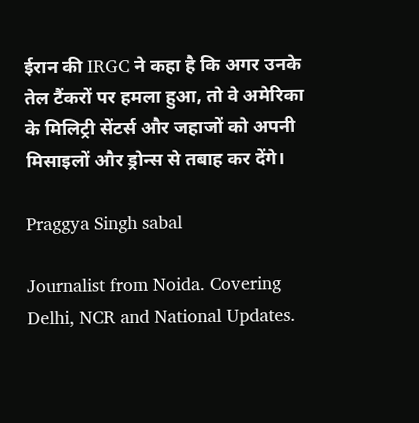ईरान की IRGC ने कहा है कि अगर उनके तेल टैंकरों पर हमला हुआ, तो वे अमेरिका के मिलिट्री सेंटर्स और जहाजों को अपनी मिसाइलों और ड्रोन्स से तबाह कर देंगे।

Praggya Singh sabal

Journalist from Noida. Covering Delhi, NCR and National Updates.